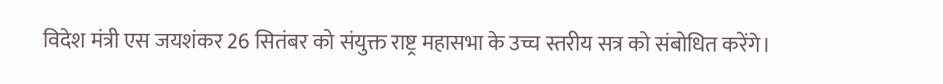विदेश मंत्री एस जयशंकर 26 सितंबर को संयुक्त राष्ट्र महासभा के उच्च स्तरीय सत्र को संबोधित करेंगे।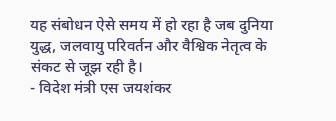यह संबोधन ऐसे समय में हो रहा है जब दुनिया युद्ध, जलवायु परिवर्तन और वैश्विक नेतृत्व के संकट से जूझ रही है।
- विदेश मंत्री एस जयशंकर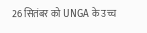26 सितंबर को UNGA के उच्च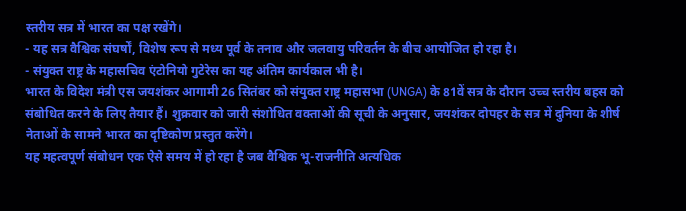स्तरीय सत्र में भारत का पक्ष रखेंगे।
- यह सत्र वैश्विक संघर्षों, विशेष रूप से मध्य पूर्व के तनाव और जलवायु परिवर्तन के बीच आयोजित हो रहा है।
- संयुक्त राष्ट्र के महासचिव एंटोनियो गुटेरेस का यह अंतिम कार्यकाल भी है।
भारत के विदेश मंत्री एस जयशंकर आगामी 26 सितंबर को संयुक्त राष्ट्र महासभा (UNGA) के 81वें सत्र के दौरान उच्च स्तरीय बहस को संबोधित करने के लिए तैयार हैं। शुक्रवार को जारी संशोधित वक्ताओं की सूची के अनुसार, जयशंकर दोपहर के सत्र में दुनिया के शीर्ष नेताओं के सामने भारत का दृष्टिकोण प्रस्तुत करेंगे।
यह महत्वपूर्ण संबोधन एक ऐसे समय में हो रहा है जब वैश्विक भू-राजनीति अत्यधिक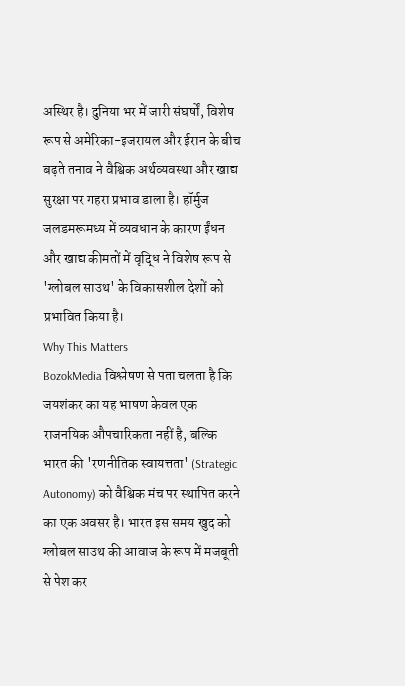अस्थिर है। दुनिया भर में जारी संघर्षों, विशेष रूप से अमेरिका-इजरायल और ईरान के बीच बढ़ते तनाव ने वैश्विक अर्थव्यवस्था और खाद्य सुरक्षा पर गहरा प्रभाव डाला है। हॉर्मुज जलडमरूमध्य में व्यवधान के कारण ईंधन और खाद्य कीमतों में वृद्धि ने विशेष रूप से 'ग्लोबल साउथ' के विकासशील देशों को प्रभावित किया है।
Why This Matters
BozokMedia विश्लेषण से पता चलता है कि जयशंकर का यह भाषण केवल एक राजनयिक औपचारिकता नहीं है, बल्कि भारत की 'रणनीतिक स्वायत्तता' (Strategic Autonomy) को वैश्विक मंच पर स्थापित करने का एक अवसर है। भारत इस समय खुद को ग्लोबल साउथ की आवाज के रूप में मजबूती से पेश कर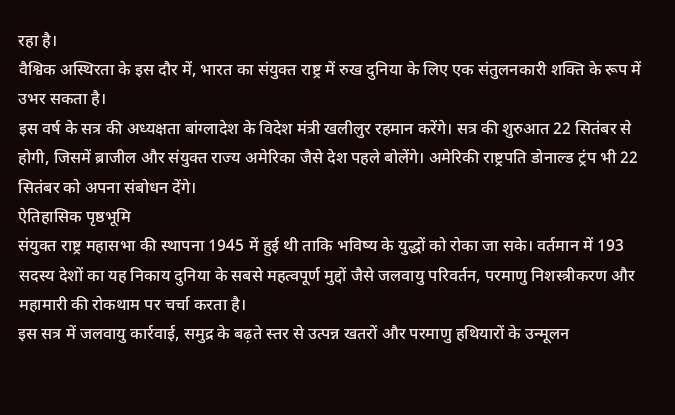रहा है।
वैश्विक अस्थिरता के इस दौर में, भारत का संयुक्त राष्ट्र में रुख दुनिया के लिए एक संतुलनकारी शक्ति के रूप में उभर सकता है।
इस वर्ष के सत्र की अध्यक्षता बांग्लादेश के विदेश मंत्री खलीलुर रहमान करेंगे। सत्र की शुरुआत 22 सितंबर से होगी, जिसमें ब्राजील और संयुक्त राज्य अमेरिका जैसे देश पहले बोलेंगे। अमेरिकी राष्ट्रपति डोनाल्ड ट्रंप भी 22 सितंबर को अपना संबोधन देंगे।
ऐतिहासिक पृष्ठभूमि
संयुक्त राष्ट्र महासभा की स्थापना 1945 में हुई थी ताकि भविष्य के युद्धों को रोका जा सके। वर्तमान में 193 सदस्य देशों का यह निकाय दुनिया के सबसे महत्वपूर्ण मुद्दों जैसे जलवायु परिवर्तन, परमाणु निशस्त्रीकरण और महामारी की रोकथाम पर चर्चा करता है।
इस सत्र में जलवायु कार्रवाई, समुद्र के बढ़ते स्तर से उत्पन्न खतरों और परमाणु हथियारों के उन्मूलन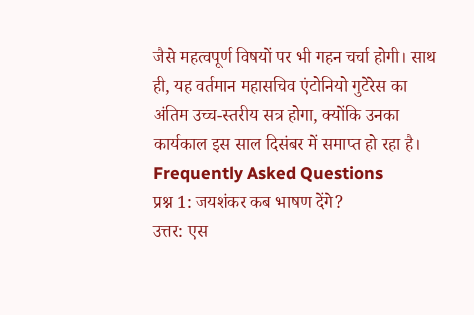जैसे महत्वपूर्ण विषयों पर भी गहन चर्चा होगी। साथ ही, यह वर्तमान महासचिव एंटोनियो गुटेरेस का अंतिम उच्च-स्तरीय सत्र होगा, क्योंकि उनका कार्यकाल इस साल दिसंबर में समाप्त हो रहा है।
Frequently Asked Questions
प्रश्न 1: जयशंकर कब भाषण देंगे?
उत्तर: एस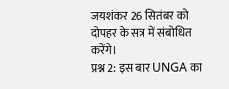जयशंकर 26 सितंबर को दोपहर के सत्र में संबोधित करेंगे।
प्रश्न 2: इस बार UNGA का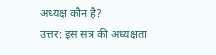अध्यक्ष कौन है?
उत्तर: इस सत्र की अध्यक्षता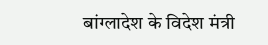बांग्लादेश के विदेश मंत्री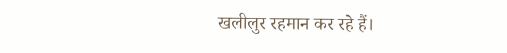खलीलुर रहमान कर रहे हैं।